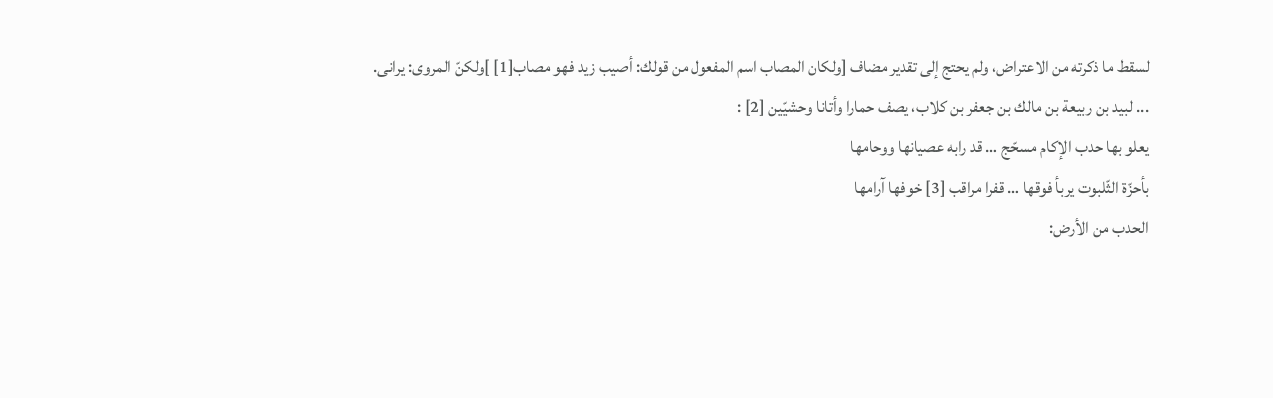لسقط ما ذكرته من الاعتراض، ولم يحتج إلى تقدير مضاف [ولكان المصاب اسم المفعول من قولك: أصيب زيد فهو مصاب[1] ]ولكنّ المروى: يرانى.
... لبيد بن ربيعة بن مالك بن جعفر بن كلاب، يصف حمارا وأتانا وحشيّين [2] :
يعلو بها حدب الإكام مسحّج … قد رابه عصيانها ووحامها
بأحزّة الثّلبوت يربأ فوقها … قفرا مراقب [3] خوفها آرامها
الحدب من الأرض: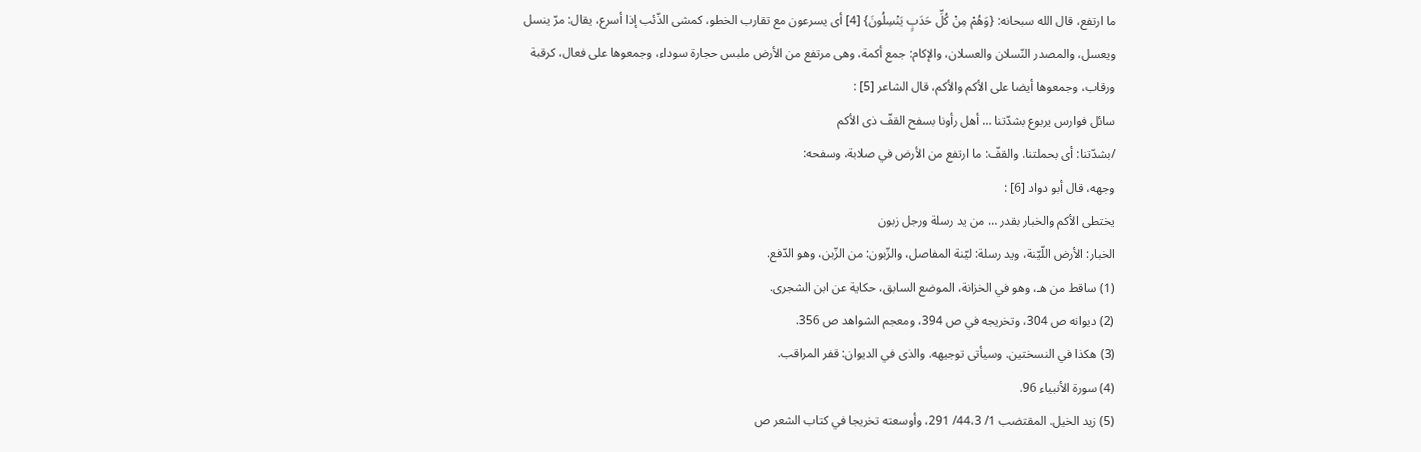ما ارتفع، قال الله سبحانه: {وَهُمْ مِنْ كُلِّ حَدَبٍ يَنْسِلُونَ} [4] أى يسرعون مع تقارب الخطو، كمشى الذّئب إذا أسرع، يقال: مرّ ينسل ويعسل، والمصدر النّسلان والعسلان، والإكام: جمع أكمة، وهى مرتفع من الأرض ملبس حجارة سوداء، وجمعوها على فعال، كرقبة ورقاب، وجمعوها أيضا على الأكم والأكم، قال الشاعر [5] :
سائل فوارس يربوع بشدّتنا … أهل رأونا بسفح القفّ ذى الأكم
/بشدّتنا: أى بحملتنا. والقفّ: ما ارتفع من الأرض في صلابة، وسفحه:
وجهه، قال أبو دواد [6] :
يختطى الأكم والخبار بقدر … من يد رسلة ورجل زبون
الخبار: الأرض اللّيّنة، ويد رسلة: ليّنة المفاصل، والزّبون: من الزّبن، وهو الدّفع.
(1) ساقط من هـ، وهو في الخزانة، الموضع السابق، حكاية عن ابن الشجرى.
(2) ديوانه ص 304، وتخريجه في ص 394، ومعجم الشواهد ص 356.
(3) هكذا في النسختين. وسيأتى توجيهه. والذى في الديوان: قفر المراقب.
(4) سورة الأنبياء 96.
(5) زيد الخيل. المقتضب 1/ 44،3/ 291، وأوسعته تخريجا في كتاب الشعر ص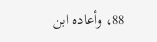88، وأعاده ابن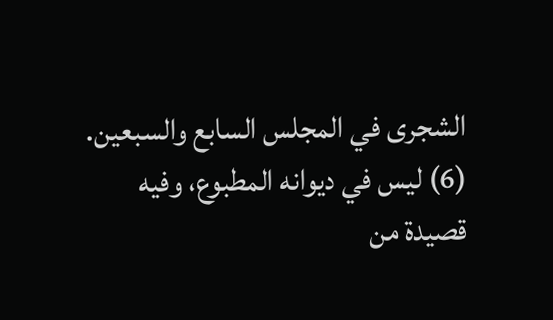الشجرى في المجلس السابع والسبعين.
(6) ليس في ديوانه المطبوع، وفيه قصيدة من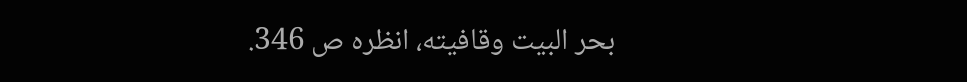بحر البيت وقافيته، انظره ص 346.